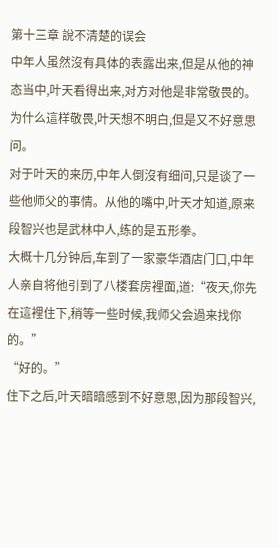第十三章 說不清楚的误会
中年人虽然沒有具体的表露出来,但是从他的神态当中,叶天看得出来,对方对他是非常敬畏的。
为什么這样敬畏,叶天想不明白,但是又不好意思问。
对于叶天的来历,中年人倒沒有细问,只是谈了一些他师父的事情。从他的嘴中,叶天才知道,原来段智兴也是武林中人,练的是五形拳。
大概十几分钟后,车到了一家豪华酒店门口,中年人亲自将他引到了八楼套房裡面,道:“夜天,你先在這裡住下,稍等一些时候,我师父会過来找你的。”
“好的。”
住下之后,叶天暗暗感到不好意思,因为那段智兴,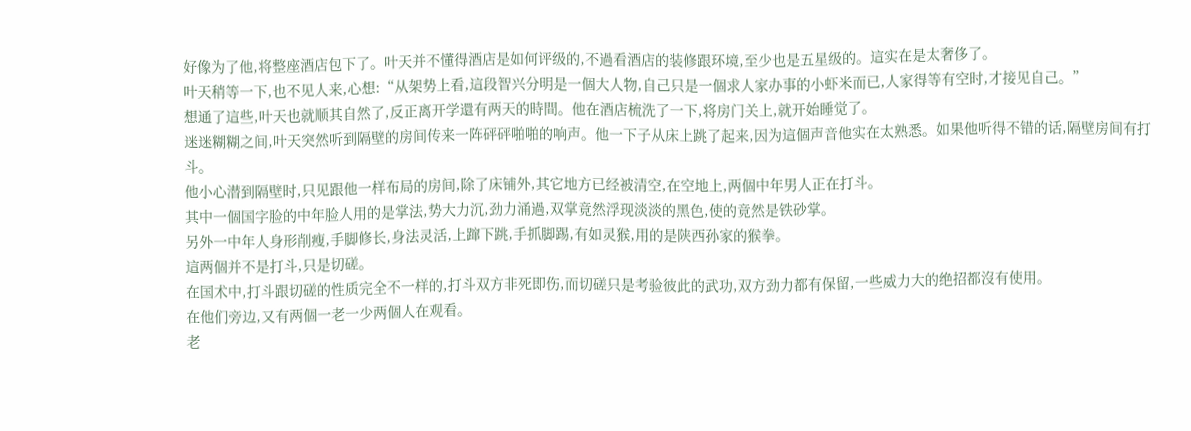好像为了他,将整座酒店包下了。叶天并不懂得酒店是如何评级的,不過看酒店的装修跟环境,至少也是五星级的。這实在是太奢侈了。
叶天稍等一下,也不见人来,心想:“从架势上看,這段智兴分明是一個大人物,自己只是一個求人家办事的小虾米而已,人家得等有空时,才接见自己。”
想通了這些,叶天也就顺其自然了,反正离开学還有两天的時間。他在酒店梳洗了一下,将房门关上,就开始睡觉了。
迷迷糊糊之间,叶天突然听到隔壁的房间传来一阵砰砰啪啪的响声。他一下子从床上跳了起来,因为這個声音他实在太熟悉。如果他听得不错的话,隔壁房间有打斗。
他小心潜到隔壁时,只见跟他一样布局的房间,除了床铺外,其它地方已经被清空,在空地上,两個中年男人正在打斗。
其中一個国字脸的中年脸人用的是掌法,势大力沉,劲力涌過,双掌竟然浮现淡淡的黑色,使的竟然是铁砂掌。
另外一中年人身形削瘦,手脚修长,身法灵活,上蹿下跳,手抓脚踢,有如灵猴,用的是陕西孙家的猴拳。
這两個并不是打斗,只是切磋。
在国术中,打斗跟切磋的性质完全不一样的,打斗双方非死即伤,而切磋只是考验彼此的武功,双方劲力都有保留,一些威力大的绝招都沒有使用。
在他们旁边,又有两個一老一少两個人在观看。
老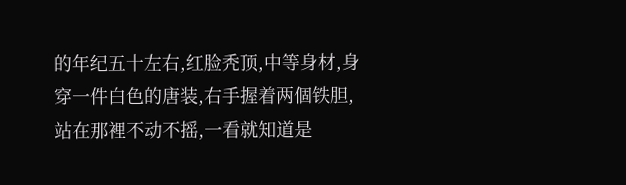的年纪五十左右,红脸秃顶,中等身材,身穿一件白色的唐装,右手握着两個铁胆,站在那裡不动不摇,一看就知道是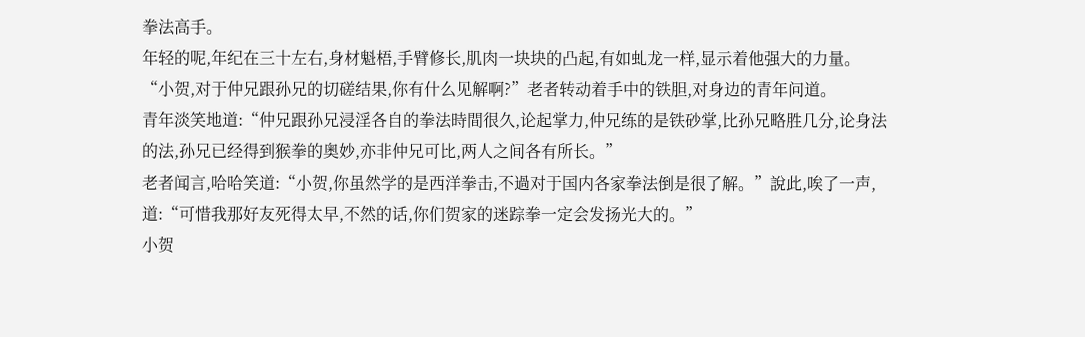拳法高手。
年轻的呢,年纪在三十左右,身材魁梧,手臂修长,肌肉一块块的凸起,有如虬龙一样,显示着他强大的力量。
“小贺,对于仲兄跟孙兄的切磋结果,你有什么见解啊?”老者转动着手中的铁胆,对身边的青年问道。
青年淡笑地道:“仲兄跟孙兄浸淫各自的拳法時間很久,论起掌力,仲兄练的是铁砂掌,比孙兄略胜几分,论身法的法,孙兄已经得到猴拳的奥妙,亦非仲兄可比,两人之间各有所长。”
老者闻言,哈哈笑道:“小贺,你虽然学的是西洋拳击,不過对于国内各家拳法倒是很了解。”說此,唉了一声,道:“可惜我那好友死得太早,不然的话,你们贺家的迷踪拳一定会发扬光大的。”
小贺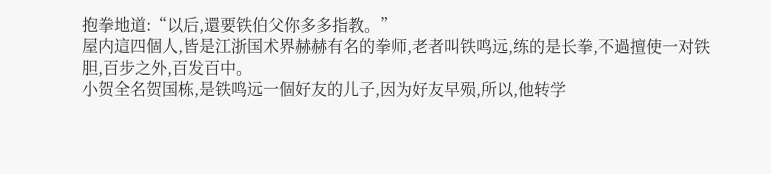抱拳地道:“以后,還要铁伯父你多多指教。”
屋内這四個人,皆是江浙国术界赫赫有名的拳师,老者叫铁鸣远,练的是长拳,不過擅使一对铁胆,百步之外,百发百中。
小贺全名贺国栋,是铁鸣远一個好友的儿子,因为好友早殒,所以,他转学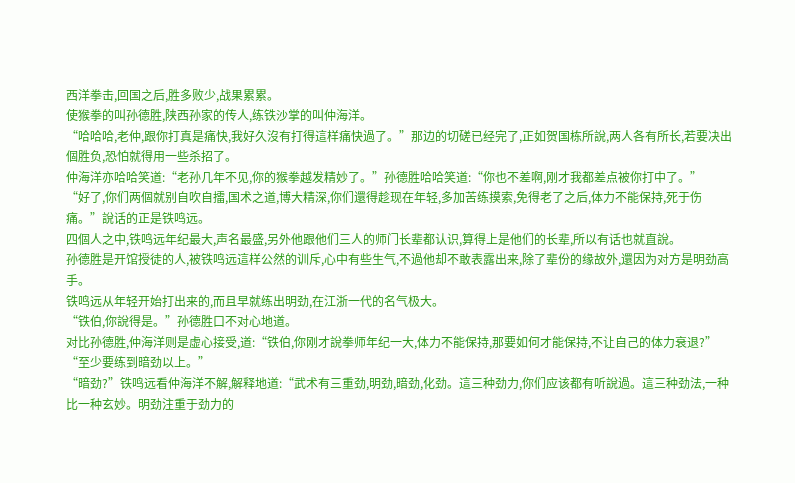西洋拳击,回国之后,胜多败少,战果累累。
使猴拳的叫孙德胜,陕西孙家的传人,练铁沙掌的叫仲海洋。
“哈哈哈,老仲,跟你打真是痛快,我好久沒有打得這样痛快過了。”那边的切磋已经完了,正如贺国栋所說,两人各有所长,若要决出個胜负,恐怕就得用一些杀招了。
仲海洋亦哈哈笑道:“老孙几年不见,你的猴拳越发精妙了。”孙德胜哈哈笑道:“你也不差啊,刚才我都差点被你打中了。”
“好了,你们两個就别自吹自擂,国术之道,博大精深,你们還得趁现在年轻,多加苦练摸索,免得老了之后,体力不能保持,死于伤痛。”說话的正是铁鸣远。
四個人之中,铁鸣远年纪最大,声名最盛,另外他跟他们三人的师门长辈都认识,算得上是他们的长辈,所以有话也就直說。
孙德胜是开馆授徒的人,被铁鸣远這样公然的训斥,心中有些生气,不過他却不敢表露出来,除了辈份的缘故外,還因为对方是明劲高手。
铁鸣远从年轻开始打出来的,而且早就练出明劲,在江浙一代的名气极大。
“铁伯,你說得是。”孙德胜口不对心地道。
对比孙德胜,仲海洋则是虚心接受,道:“铁伯,你刚才說拳师年纪一大,体力不能保持,那要如何才能保持,不让自己的体力衰退?”
“至少要练到暗劲以上。”
“暗劲?”铁鸣远看仲海洋不解,解释地道:“武术有三重劲,明劲,暗劲,化劲。這三种劲力,你们应该都有听說過。這三种劲法,一种比一种玄妙。明劲注重于劲力的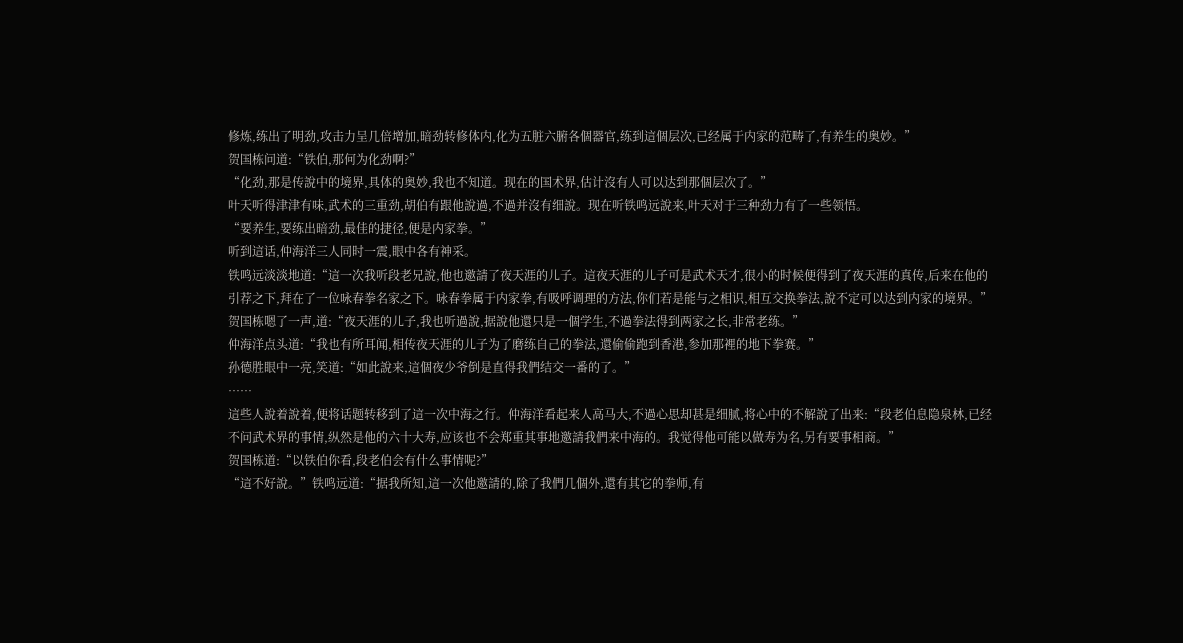修炼,练出了明劲,攻击力呈几倍增加,暗劲转修体内,化为五脏六腑各個器官,练到這個层次,已经属于内家的范畴了,有养生的奥妙。”
贺国栋问道:“铁伯,那何为化劲啊?”
“化劲,那是传說中的境界,具体的奥妙,我也不知道。现在的国术界,估计沒有人可以达到那個层次了。”
叶天听得津津有味,武术的三重劲,胡伯有跟他說過,不過并沒有细說。现在听铁鸣远說来,叶天对于三种劲力有了一些领悟。
“要养生,要练出暗劲,最佳的捷径,便是内家拳。”
听到這话,仲海洋三人同时一震,眼中各有神采。
铁鸣远淡淡地道:“這一次我听段老兄說,他也邀請了夜天涯的儿子。這夜天涯的儿子可是武术天才,很小的时候便得到了夜天涯的真传,后来在他的引荐之下,拜在了一位咏春拳名家之下。咏春拳属于内家拳,有吸呼调理的方法,你们若是能与之相识,相互交换拳法,說不定可以达到内家的境界。”
贺国栋嗯了一声,道:“夜天涯的儿子,我也听過說,据說他還只是一個学生,不過拳法得到两家之长,非常老练。”
仲海洋点头道:“我也有所耳闻,相传夜天涯的儿子为了磨练自己的拳法,還偷偷跑到香港,参加那裡的地下拳赛。”
孙德胜眼中一亮,笑道:“如此說来,這個夜少爷倒是直得我們结交一番的了。”
……
這些人說着說着,便将话题转移到了這一次中海之行。仲海洋看起来人高马大,不過心思却甚是细腻,将心中的不解說了出来:“段老伯息隐泉林,已经不问武术界的事情,纵然是他的六十大寿,应该也不会郑重其事地邀請我們来中海的。我觉得他可能以做寿为名,另有要事相商。”
贺国栋道:“以铁伯你看,段老伯会有什么事情呢?”
“這不好說。”铁鸣远道:“据我所知,這一次他邀請的,除了我們几個外,還有其它的拳师,有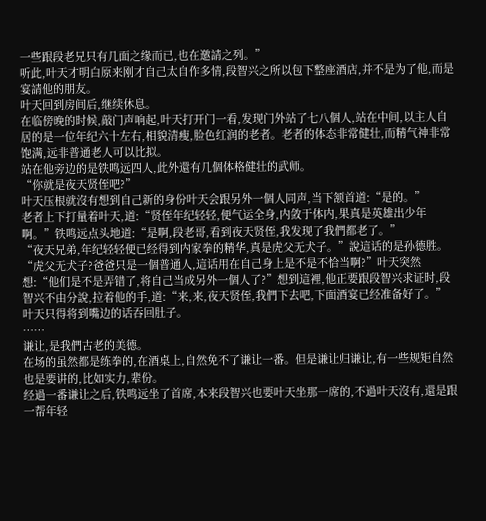一些跟段老兄只有几面之缘而已,也在邀請之列。”
听此,叶天才明白原来刚才自己太自作多情,段智兴之所以包下整座酒店,并不是为了他,而是宴請他的朋友。
叶天回到房间后,继续休息。
在临傍晚的时候,敲门声响起,叶天打开门一看,发现门外站了七八個人,站在中间,以主人自居的是一位年纪六十左右,相貌清瘦,脸色红润的老者。老者的体态非常健壮,而精气神非常饱满,远非普通老人可以比拟。
站在他旁边的是铁鸣远四人,此外還有几個体格健壮的武师。
“你就是夜天贤侄吧?”
叶天压根就沒有想到自己新的身份叶天会跟另外一個人同声,当下颔首道:“是的。”
老者上下打量着叶天,道:“贤侄年纪轻轻,便气运全身,内敛于体内,果真是英雄出少年啊。”铁鸣远点头地道:“是啊,段老哥,看到夜天贤侄,我发现了我們都老了。”
“夜天兄弟,年纪轻轻便已经得到内家拳的精华,真是虎父无犬子。”說這话的是孙德胜。
“虎父无犬子?爸爸只是一個普通人,這话用在自己身上是不是不恰当啊?”叶天突然想:“他们是不是弄错了,将自己当成另外一個人了?”想到這裡,他正要跟段智兴求证时,段智兴不由分說,拉着他的手,道:“来,来,夜天贤侄,我們下去吧,下面酒宴已经准备好了。”
叶天只得将到嘴边的话吞回肚子。
……
谦让,是我們古老的美德。
在场的虽然都是练拳的,在酒桌上,自然免不了谦让一番。但是谦让归谦让,有一些规矩自然也是要讲的,比如实力,辈份。
经過一番谦让之后,铁鸣远坐了首席,本来段智兴也要叶天坐那一席的,不過叶天沒有,還是跟一帮年轻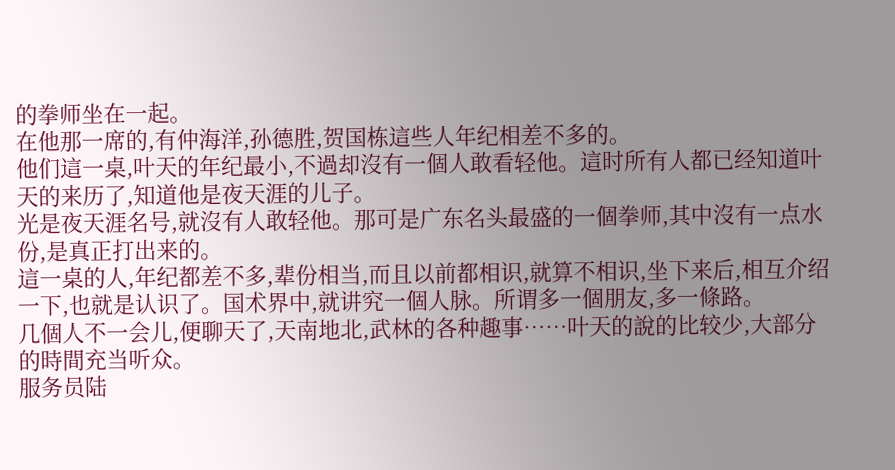的拳师坐在一起。
在他那一席的,有仲海洋,孙德胜,贺国栋這些人年纪相差不多的。
他们這一桌,叶天的年纪最小,不過却沒有一個人敢看轻他。這时所有人都已经知道叶天的来历了,知道他是夜天涯的儿子。
光是夜天涯名号,就沒有人敢轻他。那可是广东名头最盛的一個拳师,其中沒有一点水份,是真正打出来的。
這一桌的人,年纪都差不多,辈份相当,而且以前都相识,就算不相识,坐下来后,相互介绍一下,也就是认识了。国术界中,就讲究一個人脉。所谓多一個朋友,多一條路。
几個人不一会儿,便聊天了,天南地北,武林的各种趣事……叶天的說的比较少,大部分的時間充当听众。
服务员陆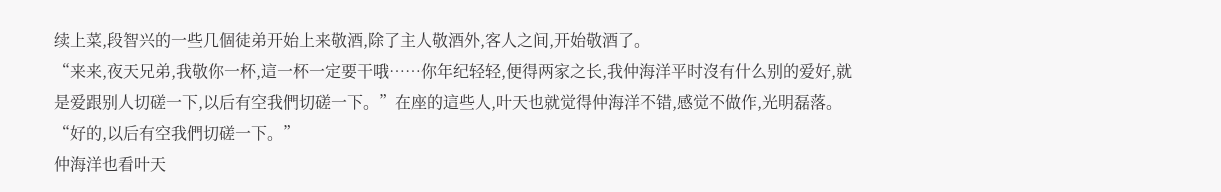续上菜,段智兴的一些几個徒弟开始上来敬酒,除了主人敬酒外,客人之间,开始敬酒了。
“来来,夜天兄弟,我敬你一杯,這一杯一定要干哦……你年纪轻轻,便得两家之长,我仲海洋平时沒有什么别的爱好,就是爱跟别人切磋一下,以后有空我們切磋一下。”在座的這些人,叶天也就觉得仲海洋不错,感觉不做作,光明磊落。
“好的,以后有空我們切磋一下。”
仲海洋也看叶天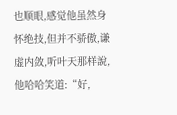也顺眼,感觉他虽然身怀绝技,但并不骄傲,谦虚内敛,听叶天那样說,他哈哈笑道:“好,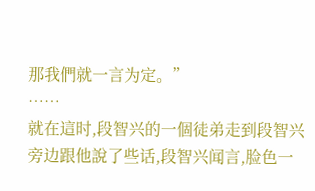那我們就一言为定。”
……
就在這时,段智兴的一個徒弟走到段智兴旁边跟他說了些话,段智兴闻言,脸色一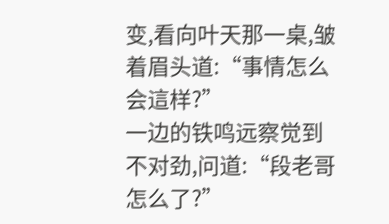变,看向叶天那一桌,皱着眉头道:“事情怎么会這样?”
一边的铁鸣远察觉到不对劲,问道:“段老哥怎么了?”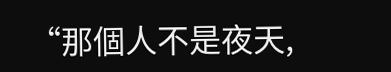“那個人不是夜天,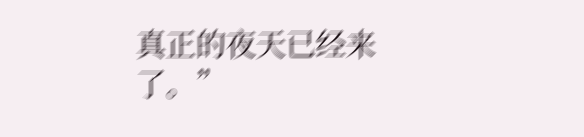真正的夜天已经来了。”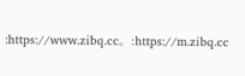:https://www.zibq.cc。:https://m.zibq.cc